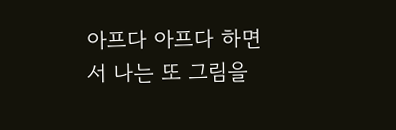아프다 아프다 하면서 나는 또 그림을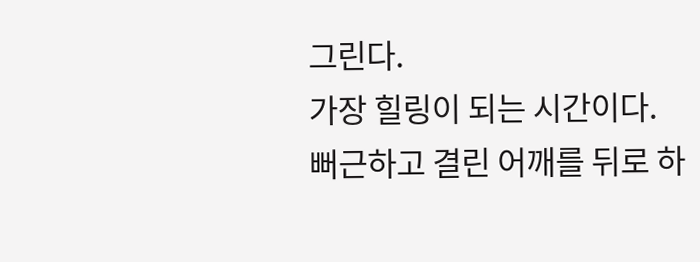그린다.
가장 힐링이 되는 시간이다.
뻐근하고 결린 어깨를 뒤로 하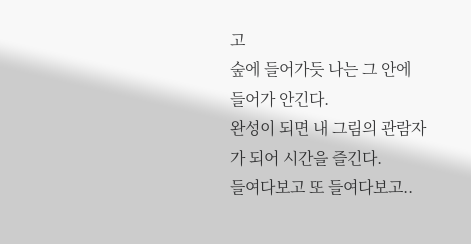고
숲에 들어가듯 나는 그 안에 들어가 안긴다.
완성이 되면 내 그림의 관람자가 되어 시간을 즐긴다.
들여다보고 또 들여다보고..